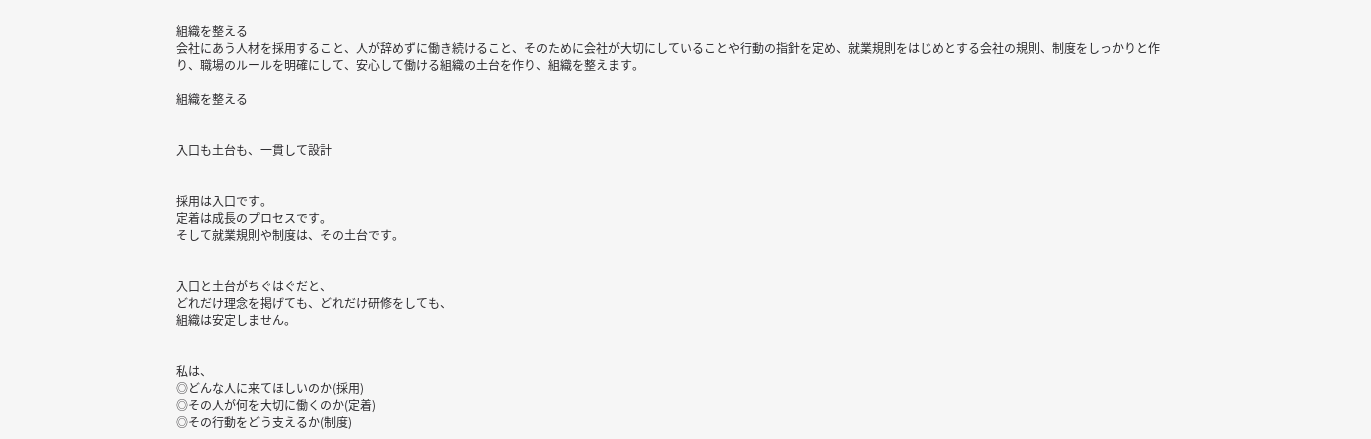組織を整える
会社にあう人材を採用すること、人が辞めずに働き続けること、そのために会社が大切にしていることや行動の指針を定め、就業規則をはじめとする会社の規則、制度をしっかりと作り、職場のルールを明確にして、安心して働ける組織の土台を作り、組織を整えます。

組織を整える


入口も土台も、一貫して設計


採用は入口です。
定着は成長のプロセスです。
そして就業規則や制度は、その土台です。


入口と土台がちぐはぐだと、
どれだけ理念を掲げても、どれだけ研修をしても、
組織は安定しません。


私は、
◎どんな人に来てほしいのか(採用)
◎その人が何を大切に働くのか(定着)
◎その行動をどう支えるか(制度)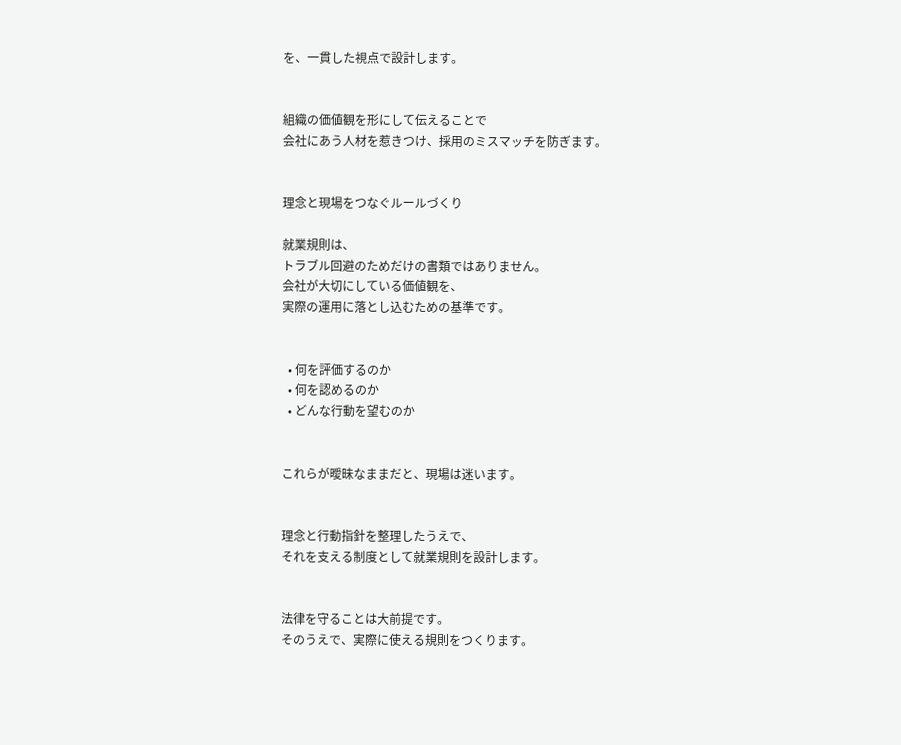を、一貫した視点で設計します。


組織の価値観を形にして伝えることで
会社にあう人材を惹きつけ、採用のミスマッチを防ぎます。


理念と現場をつなぐルールづくり

就業規則は、
トラブル回避のためだけの書類ではありません。
会社が大切にしている価値観を、
実際の運用に落とし込むための基準です。


  • 何を評価するのか
  • 何を認めるのか
  • どんな行動を望むのか


これらが曖昧なままだと、現場は迷います。


理念と行動指針を整理したうえで、
それを支える制度として就業規則を設計します。


法律を守ることは大前提です。
そのうえで、実際に使える規則をつくります。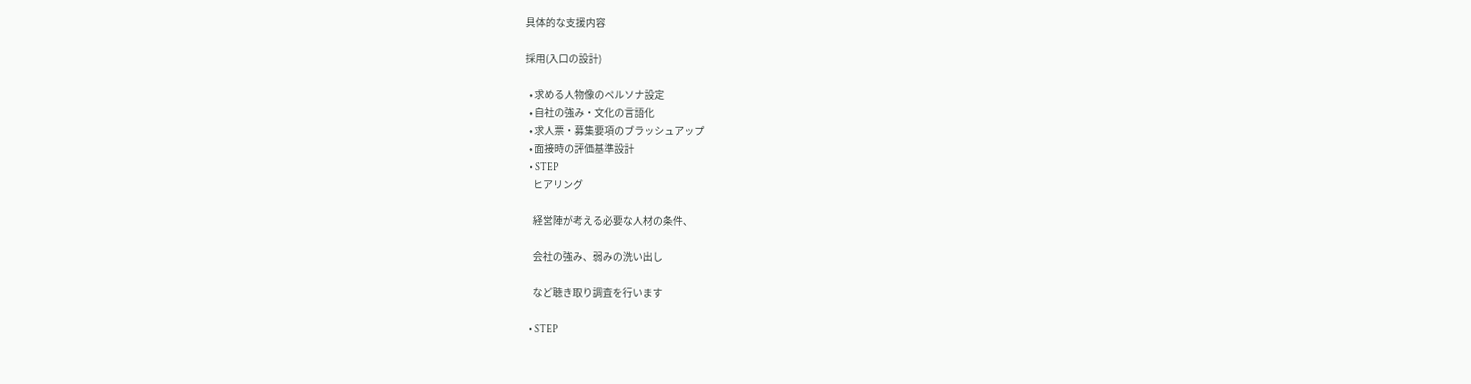具体的な支援内容

採用(入口の設計)

  • 求める人物像のペルソナ設定
  • 自社の強み・文化の言語化
  • 求人票・募集要項のブラッシュアップ
  • 面接時の評価基準設計
  • STEP
    ヒアリング

    経営陣が考える必要な人材の条件、

    会社の強み、弱みの洗い出し

    など聴き取り調査を行います

  • STEP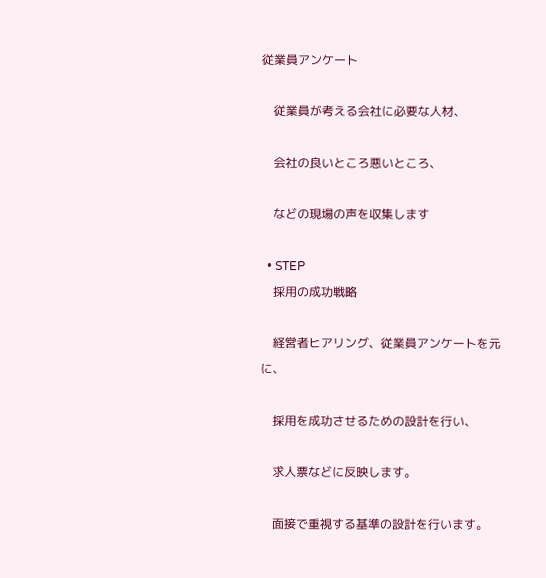従業員アンケート

    従業員が考える会社に必要な人材、

    会社の良いところ悪いところ、

    などの現場の声を収集します

  • STEP
    採用の成功戦略

    経営者ヒアリング、従業員アンケートを元に、

    採用を成功させるための設計を行い、

    求人票などに反映します。

    面接で重視する基準の設計を行います。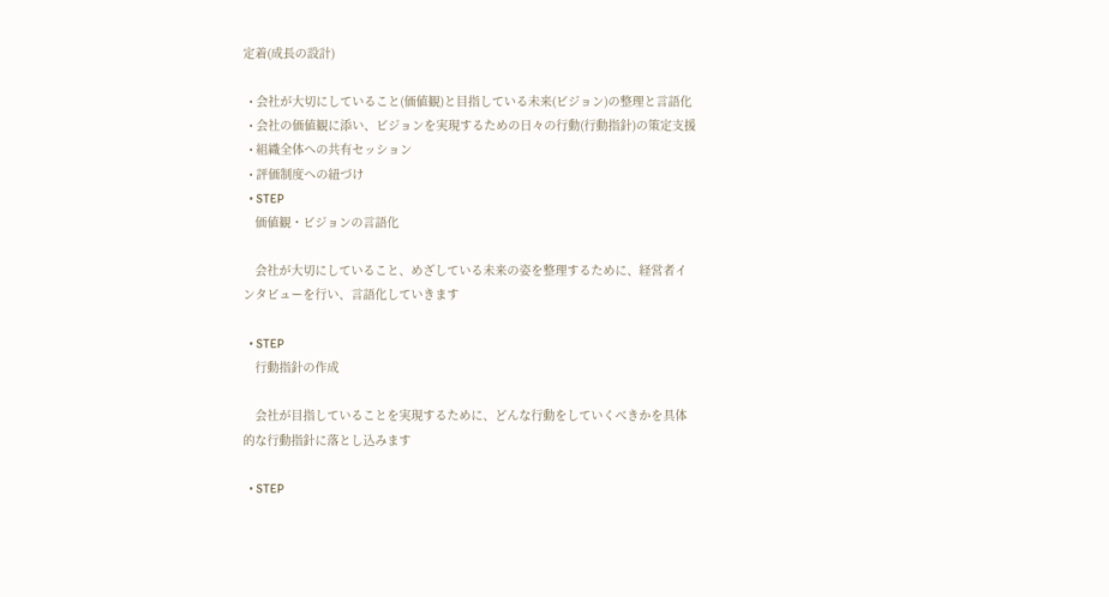定着(成長の設計)

  • 会社が大切にしていること(価値観)と目指している未来(ビジョン)の整理と言語化
  • 会社の価値観に添い、ビジョンを実現するための日々の行動(行動指針)の策定支援
  • 組織全体への共有セッション
  • 評価制度への紐づけ
  • STEP
    価値観・ビジョンの言語化

    会社が大切にしていること、めざしている未来の姿を整理するために、経営者インタビューを行い、言語化していきます

  • STEP
    行動指針の作成

    会社が目指していることを実現するために、どんな行動をしていくべきかを具体的な行動指針に落とし込みます

  • STEP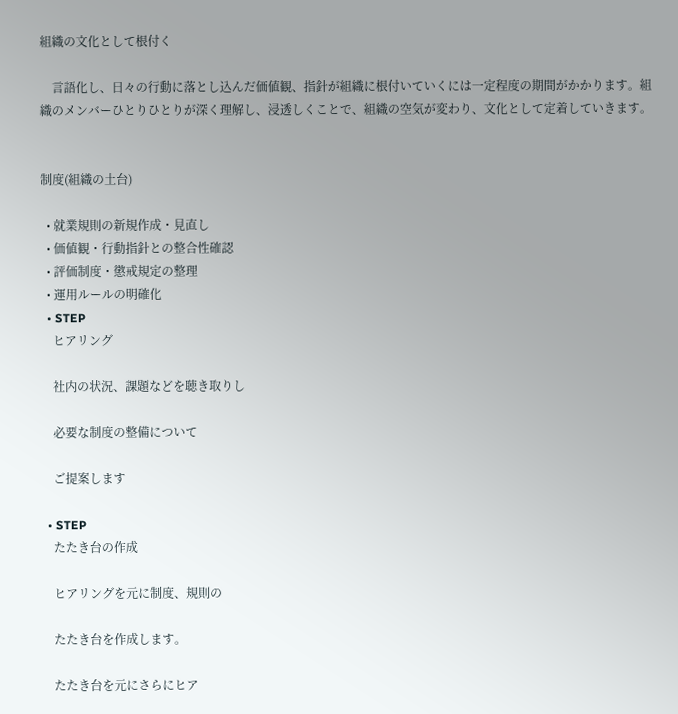組織の文化として根付く

    言語化し、日々の行動に落とし込んだ価値観、指針が組織に根付いていくには一定程度の期間がかかります。組織のメンバーひとりひとりが深く理解し、浸透しくことで、組織の空気が変わり、文化として定着していきます。


制度(組織の土台)

  • 就業規則の新規作成・見直し
  • 価値観・行動指針との整合性確認
  • 評価制度・懲戒規定の整理
  • 運用ルールの明確化
  • STEP
    ヒアリング

    社内の状況、課題などを聴き取りし

    必要な制度の整備について

    ご提案します

  • STEP
    たたき台の作成

    ヒアリングを元に制度、規則の

    たたき台を作成します。

    たたき台を元にさらにヒア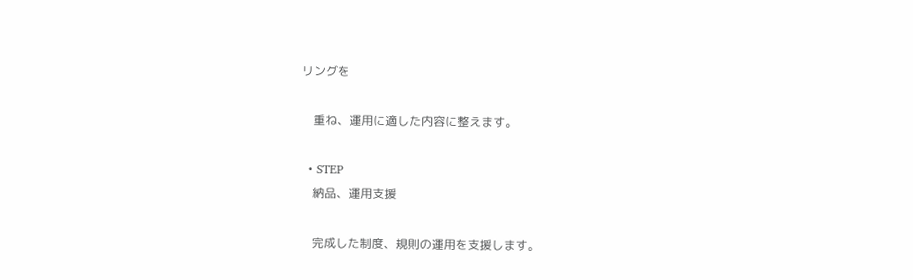リングを

    重ね、運用に適した内容に整えます。

  • STEP
    納品、運用支援

    完成した制度、規則の運用を支援します。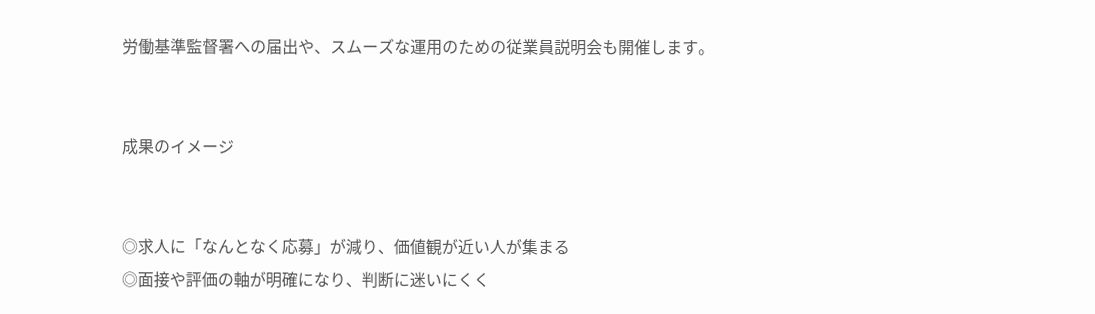労働基準監督署への届出や、スムーズな運用のための従業員説明会も開催します。


成果のイメージ


◎求人に「なんとなく応募」が減り、価値観が近い人が集まる
◎面接や評価の軸が明確になり、判断に迷いにくく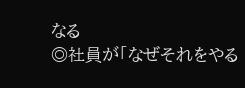なる
◎社員が「なぜそれをやる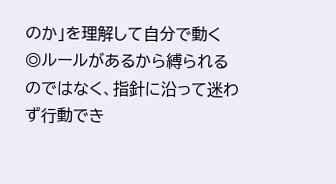のか」を理解して自分で動く
◎ルールがあるから縛られるのではなく、指針に沿って迷わず行動でき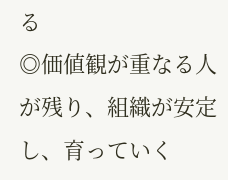る
◎価値観が重なる人が残り、組織が安定し、育っていく